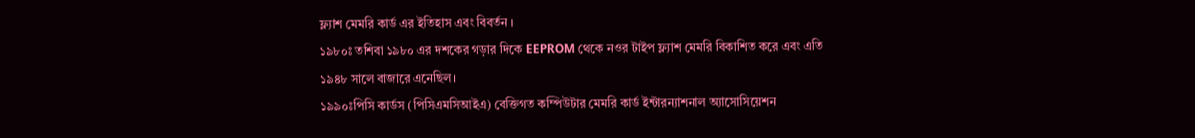ফ্ল্যাশ মেমরি কার্ড এর ইতিহাস এবং বিবর্তন ।
১৯৮০ঃ তশিবা ১৯৮০ এর দশকের গড়ার দিকে EEPROM থেকে নওর টাইপ ফ্ল্যাশ মেমরি বিকাশিত করে এবং এতি ১৯৪৮ সালে বাজারে এনেছিল।
১৯৯০ঃপিসি কার্ডস (পিসিএমসিআইএ) বেক্তিগত কম্পিউটার মেমরি কার্ড ইন্টারন্যাশনাল অ্যাসোসিয়েশন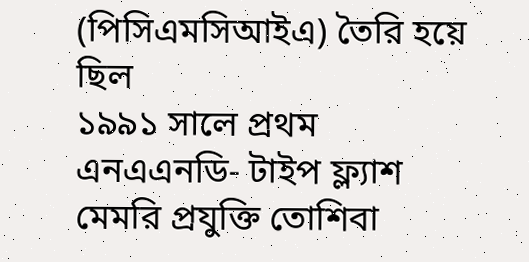(পিসিএমসিআইএ) তৈরি হয়ে ছিল
১৯৯১ সালে প্রথম এনএএনডি- টাইপ ফ্ল্যাশ মেমরি প্রযুক্তি তোশিবা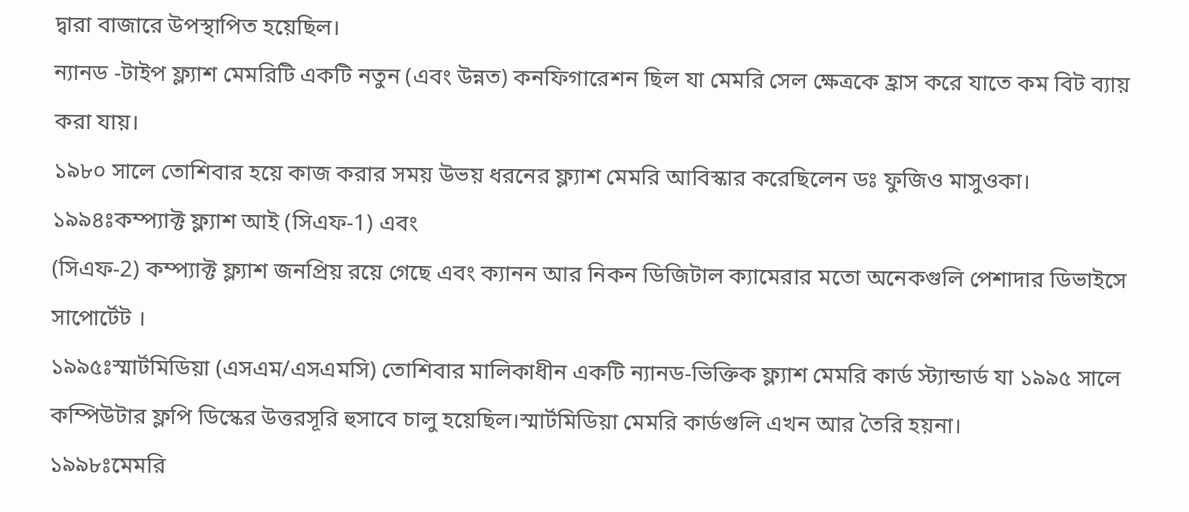দ্বারা বাজারে উপস্থাপিত হয়েছিল।
ন্যানড -টাইপ ফ্ল্যাশ মেমরিটি একটি নতুন (এবং উন্নত) কনফিগারেশন ছিল যা মেমরি সেল ক্ষেত্রকে হ্রাস করে যাতে কম বিট ব্যায় করা যায়।
১৯৮০ সালে তোশিবার হয়ে কাজ করার সময় উভয় ধরনের ফ্ল্যাশ মেমরি আবিস্কার করেছিলেন ডঃ ফুজিও মাসুওকা।
১৯৯৪ঃকম্প্যাক্ট ফ্ল্যাশ আই (সিএফ-1) এবং
(সিএফ-2) কম্প্যাক্ট ফ্ল্যাশ জনপ্রিয় রয়ে গেছে এবং ক্যানন আর নিকন ডিজিটাল ক্যামেরার মতো অনেকগুলি পেশাদার ডিভাইসে সাপোর্টেট ।
১৯৯৫ঃস্মার্টমিডিয়া (এসএম/এসএমসি) তোশিবার মালিকাধীন একটি ন্যানড-ভিক্তিক ফ্ল্যাশ মেমরি কার্ড স্ট্যান্ডার্ড যা ১৯৯৫ সালে কম্পিউটার ফ্লপি ডিস্কের উত্তরসূরি হুসাবে চালু হয়েছিল।স্মার্টমিডিয়া মেমরি কার্ডগুলি এখন আর তৈরি হয়না।
১৯৯৮ঃমেমরি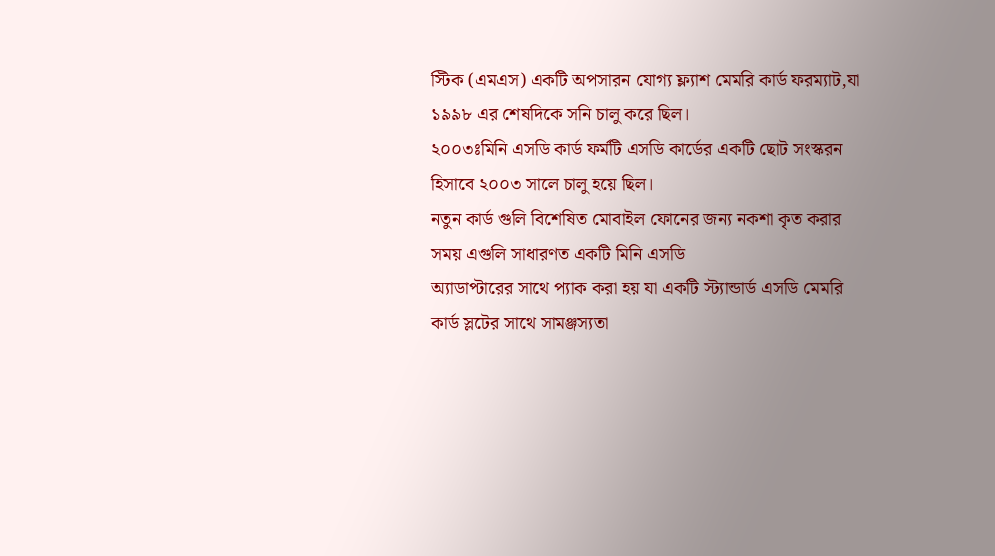স্টিক (এমএস) একটি অপসারন যোগ্য ফ্ল্যাশ মেমরি কার্ড ফরম্যাট,যা ১৯৯৮ এর শেষদিকে সনি চালু করে ছিল।
২০০৩ঃমিনি এসডি কার্ড ফর্মটি এসডি কার্ডের একটি ছোট সংস্করন হিসাবে ২০০৩ সালে চালু হয়ে ছিল।
নতুন কার্ড গুলি বিশেষিত মোবাইল ফোনের জন্য নকশা কৃত করার সময় এগুলি সাধারণত একটি মিনি এসডি
অ্যাডাপ্টারের সাথে প্যাক করা হয় যা একটি স্ট্যান্ডার্ড এসডি মেমরি কার্ড স্লটের সাথে সামঞ্জস্যতা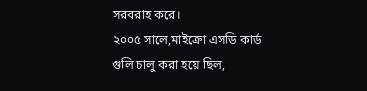সরবরাহ করে।
২০০৫ সালে,মাইক্রো এসডি কার্ড গুলি চালু করা হয়ে ছিল,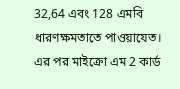32,64 এবং 128 এমবি ধারণক্ষমতাতে পাওয়াযেত।
এর পর মাইক্রো এম 2 কার্ড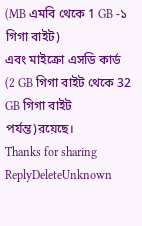(MB এমবি থেকে 1 GB -১ গিগা বাইট)
এবং মাইক্রো এসডি কার্ড
(2 GB গিগা বাইট থেকে 32 GB গিগা বাইট পর্যন্ত)রয়েছে।
Thanks for sharing
ReplyDeleteUnknown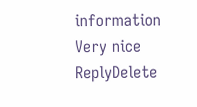information
Very nice
ReplyDelete